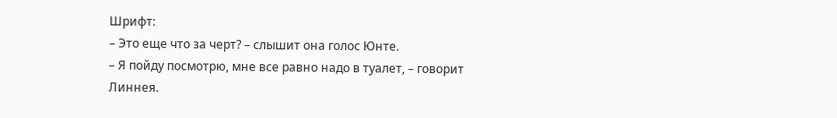Шрифт:
– Это еще что за черт? – слышит она голос Юнте.
– Я пойду посмотрю, мне все равно надо в туалет, – говорит Линнея.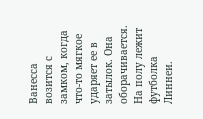Ванесса возится с замком, когда что-то мягкое ударяет ее в затылок. Она оборачивается. На полу лежит футболка Линнеи.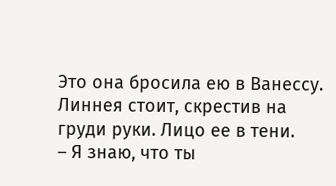Это она бросила ею в Ванессу. Линнея стоит, скрестив на груди руки. Лицо ее в тени.
– Я знаю, что ты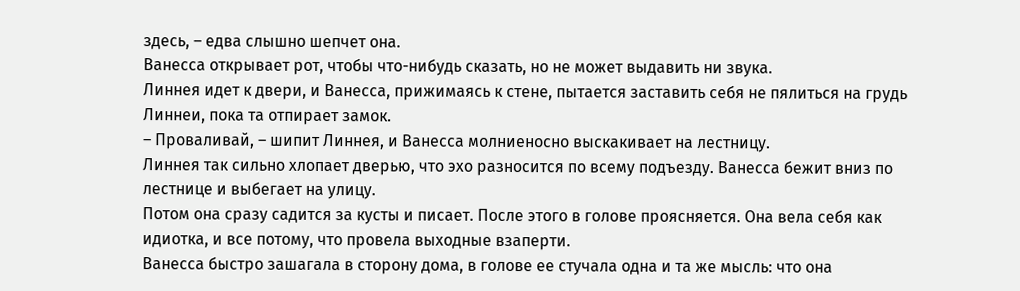здесь, – едва слышно шепчет она.
Ванесса открывает рот, чтобы что-нибудь сказать, но не может выдавить ни звука.
Линнея идет к двери, и Ванесса, прижимаясь к стене, пытается заставить себя не пялиться на грудь Линнеи, пока та отпирает замок.
– Проваливай, – шипит Линнея, и Ванесса молниеносно выскакивает на лестницу.
Линнея так сильно хлопает дверью, что эхо разносится по всему подъезду. Ванесса бежит вниз по лестнице и выбегает на улицу.
Потом она сразу садится за кусты и писает. После этого в голове проясняется. Она вела себя как идиотка, и все потому, что провела выходные взаперти.
Ванесса быстро зашагала в сторону дома, в голове ее стучала одна и та же мысль: что она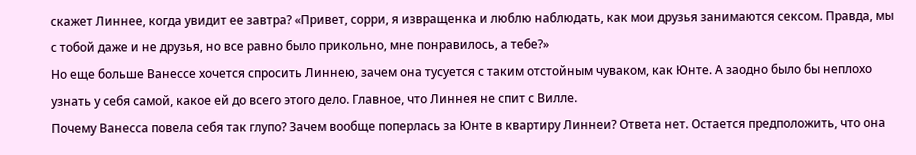скажет Линнее, когда увидит ее завтра? «Привет, сорри, я извращенка и люблю наблюдать, как мои друзья занимаются сексом. Правда, мы с тобой даже и не друзья, но все равно было прикольно, мне понравилось, а тебе?»
Но еще больше Ванессе хочется спросить Линнею, зачем она тусуется с таким отстойным чуваком, как Юнте. А заодно было бы неплохо узнать у себя самой, какое ей до всего этого дело. Главное, что Линнея не спит с Вилле.
Почему Ванесса повела себя так глупо? Зачем вообще поперлась за Юнте в квартиру Линнеи? Ответа нет. Остается предположить, что она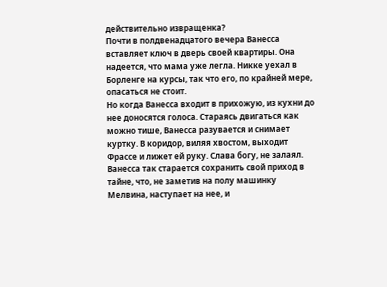действительно извращенка?
Почти в полдвенадцатого вечера Ванесса вставляет ключ в дверь своей квартиры. Она надеется, что мама уже легла. Никке уехал в Борленге на курсы, так что его, по крайней мере, опасаться не стоит.
Но когда Ванесса входит в прихожую, из кухни до нее доносятся голоса. Стараясь двигаться как можно тише, Ванесса разувается и снимает куртку. В коридор, виляя хвостом, выходит Фрассе и лижет ей руку. Слава богу, не залаял. Ванесса так старается сохранить свой приход в тайне, что, не заметив на полу машинку Мелвина, наступает на нее, и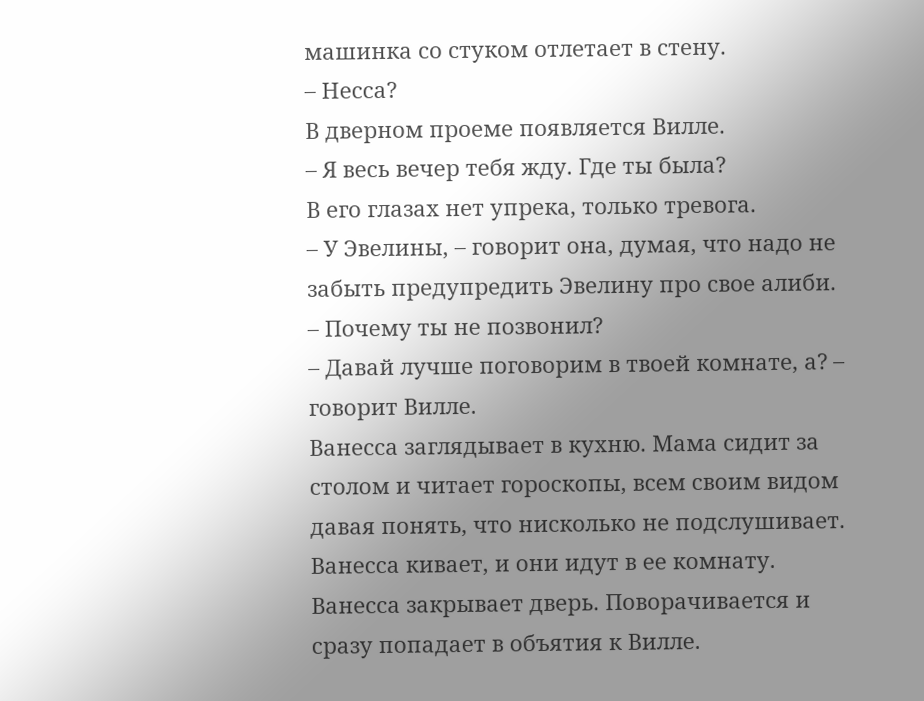машинка со стуком отлетает в стену.
– Несса?
В дверном проеме появляется Вилле.
– Я весь вечер тебя жду. Где ты была?
В его глазах нет упрека, только тревога.
– У Эвелины, – говорит она, думая, что надо не забыть предупредить Эвелину про свое алиби. – Почему ты не позвонил?
– Давай лучше поговорим в твоей комнате, а? – говорит Вилле.
Ванесса заглядывает в кухню. Мама сидит за столом и читает гороскопы, всем своим видом давая понять, что нисколько не подслушивает.
Ванесса кивает, и они идут в ее комнату. Ванесса закрывает дверь. Поворачивается и сразу попадает в объятия к Вилле.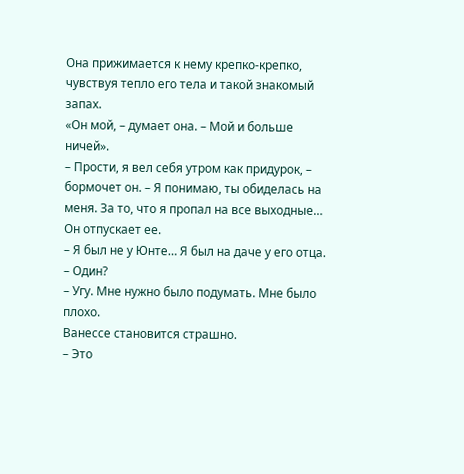Она прижимается к нему крепко-крепко, чувствуя тепло его тела и такой знакомый запах.
«Он мой, – думает она. – Мой и больше ничей».
– Прости, я вел себя утром как придурок, – бормочет он. – Я понимаю, ты обиделась на меня. За то, что я пропал на все выходные…
Он отпускает ее.
– Я был не у Юнте… Я был на даче у его отца.
– Один?
– Угу. Мне нужно было подумать. Мне было плохо.
Ванессе становится страшно.
– Это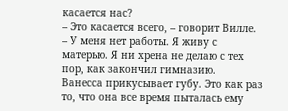касается нас?
– Это касается всего, – говорит Вилле. – У меня нет работы. Я живу с матерью. Я ни хрена не делаю с тех пор, как закончил гимназию.
Ванесса прикусывает губу. Это как раз то, что она все время пыталась ему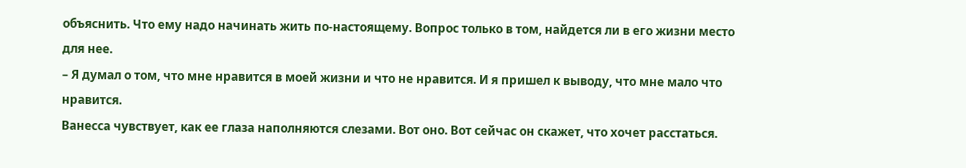объяснить. Что ему надо начинать жить по-настоящему. Вопрос только в том, найдется ли в его жизни место для нее.
– Я думал о том, что мне нравится в моей жизни и что не нравится. И я пришел к выводу, что мне мало что нравится.
Ванесса чувствует, как ее глаза наполняются слезами. Вот оно. Вот сейчас он скажет, что хочет расстаться.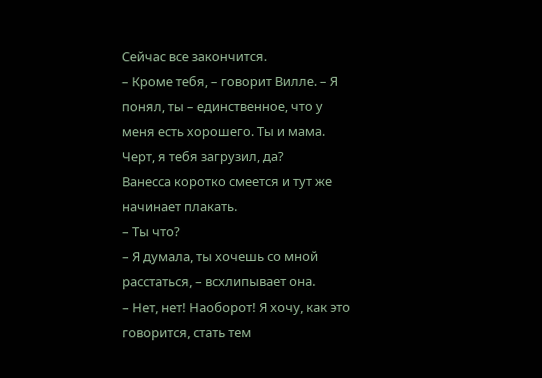Сейчас все закончится.
– Кроме тебя, – говорит Вилле. – Я понял, ты – единственное, что у меня есть хорошего. Ты и мама. Черт, я тебя загрузил, да?
Ванесса коротко смеется и тут же начинает плакать.
– Ты что?
– Я думала, ты хочешь со мной расстаться, – всхлипывает она.
– Нет, нет! Наоборот! Я хочу, как это говорится, стать тем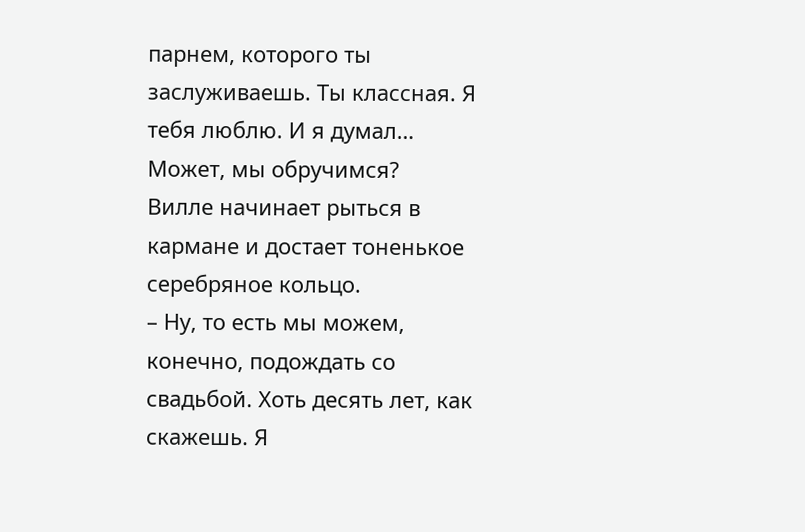парнем, которого ты заслуживаешь. Ты классная. Я тебя люблю. И я думал… Может, мы обручимся?
Вилле начинает рыться в кармане и достает тоненькое серебряное кольцо.
– Ну, то есть мы можем, конечно, подождать со свадьбой. Хоть десять лет, как скажешь. Я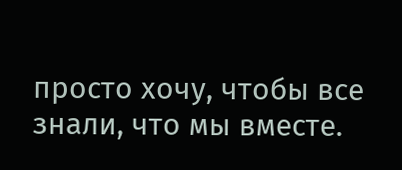просто хочу, чтобы все знали, что мы вместе.